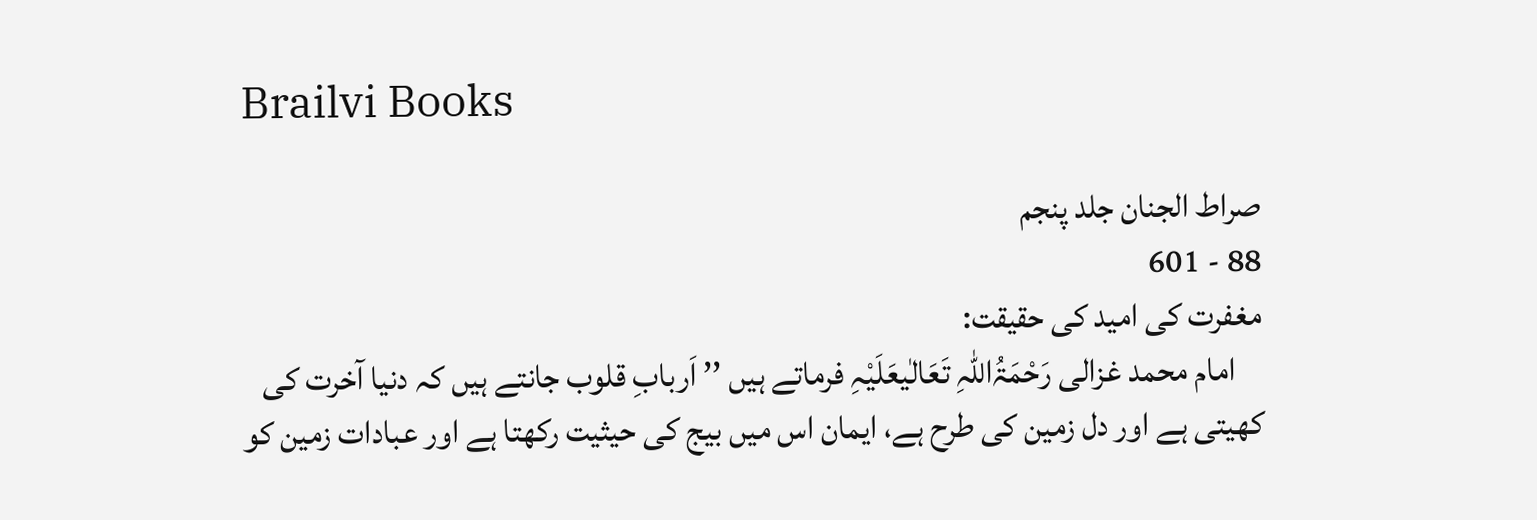Brailvi Books

صراط الجنان جلد پنجم
88 - 601
مغفرت کی امید کی حقیقت:
    امام محمد غزالی رَحْمَۃُاللّٰہِ تَعَالٰیعَلَیْہِ فرماتے ہیں ’’ اَربابِ قلوب جانتے ہیں کہ دنیا آخرت کی کھیتی ہے اور دل زمین کی طرح ہے، ایمان اس میں بیج کی حیثیت رکھتا ہے اور عبادات زمین کو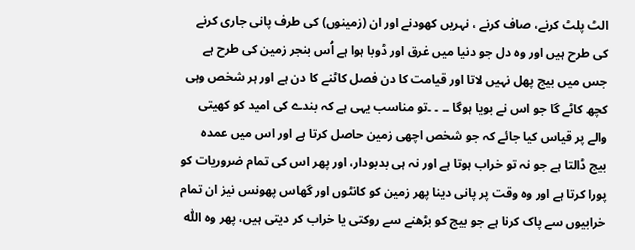الٹ پلٹ کرنے، صاف کرنے ، نہریں کھودنے اور ان (زمینوں) کی طرف پانی جاری کرنے کی طرح ہیں اور وہ دل جو دنیا میں غرق اور ڈوبا ہوا ہے اُس بنجر زمین کی طرح ہے جس میں بیج پھل نہیں لاتا اور قیامت کا دن فصل کاٹنے کا دن ہے اور ہر شخص وہی کچھ کاٹے گا جو اس نے بویا ہوگا ۔۔ ۔ ۔تو مناسب یہی ہے کہ بندے کی امید کو کھیتی والے پر قیاس کیا جائے کہ جو شخص اچھی زمین حاصل کرتا ہے اور اس میں عمدہ بیج ڈالتا ہے جو نہ تو خراب ہوتا ہے اور نہ ہی بدبودار، اور پھر اس کی تمام ضروریات کو پورا کرتا ہے اور وہ وقت پر پانی دینا پھر زمین کو کانٹوں اور گھاس پھونس نیز ان تمام خرابیوں سے پاک کرنا ہے جو بیج کو بڑھنے سے روکتی یا خراب کر دیتی ہیں، پھر وہ اللّٰہ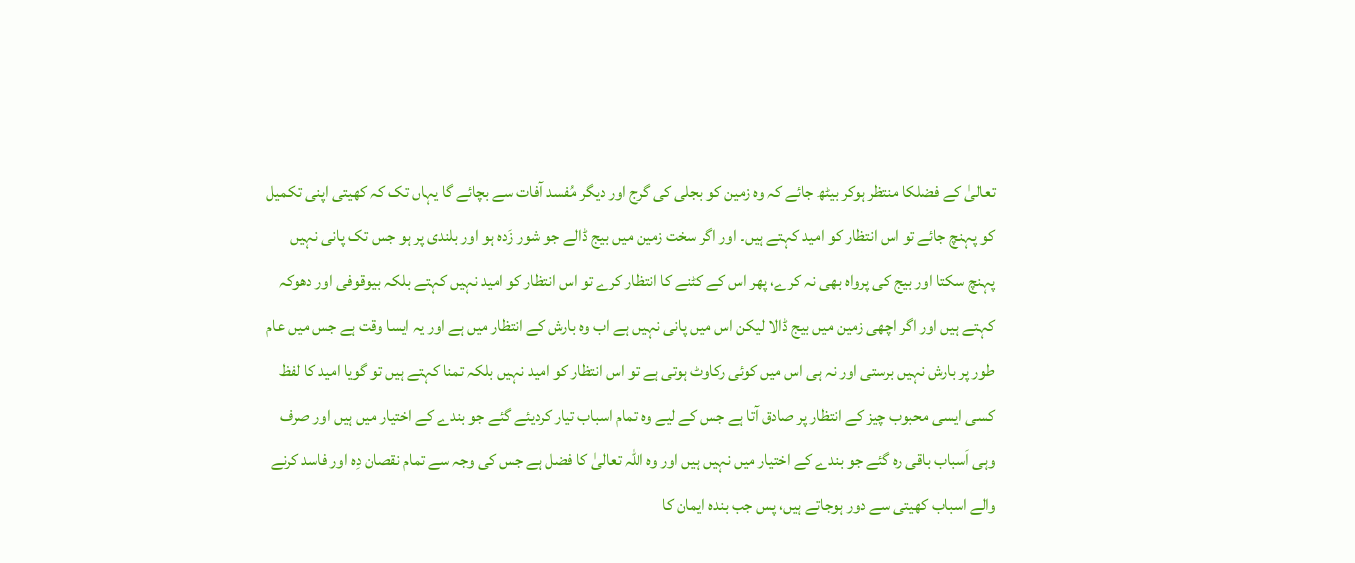تعالیٰ کے فضلکا منتظر ہوکر بیٹھ جائے کہ وہ زمین کو بجلی کی گرج اور دیگر مُفسد آفات سے بچائے گا یہاں تک کہ کھیتی اپنی تکمیل کو پہنچ جائے تو اس انتظار کو امید کہتے ہیں۔ اور اگر سخت زمین میں بیج ڈالے جو شور زَدہ ہو اور بلندی پر ہو جس تک پانی نہیں پہنچ سکتا اور بیج کی پرواہ بھی نہ کرے، پھر اس کے کٹنے کا انتظار کرے تو اس انتظار کو امید نہیں کہتے بلکہ بیوقوفی اور دھوکہ کہتے ہیں اور اگر اچھی زمین میں بیج ڈالا لیکن اس میں پانی نہیں ہے اب وہ بارش کے انتظار میں ہے اور یہ ایسا وقت ہے جس میں عام طور پر بارش نہیں برستی اور نہ ہی اس میں کوئی رکاوٹ ہوتی ہے تو اس انتظار کو امید نہیں بلکہ تمنا کہتے ہیں تو گویا امید کا لفظ کسی ایسی محبوب چیز کے انتظار پر صادق آتا ہے جس کے لیے وہ تمام اسباب تیار کردیئے گئے جو بندے کے اختیار میں ہیں اور صرف وہی اَسباب باقی رہ گئے جو بندے کے اختیار میں نہیں ہیں اور وہ اللّٰہ تعالیٰ کا فضل ہے جس کی وجہ سے تمام نقصان دِہ اور فاسد کرنے والے اسباب کھیتی سے دور ہوجاتے ہیں، پس جب بندہ ایمان کا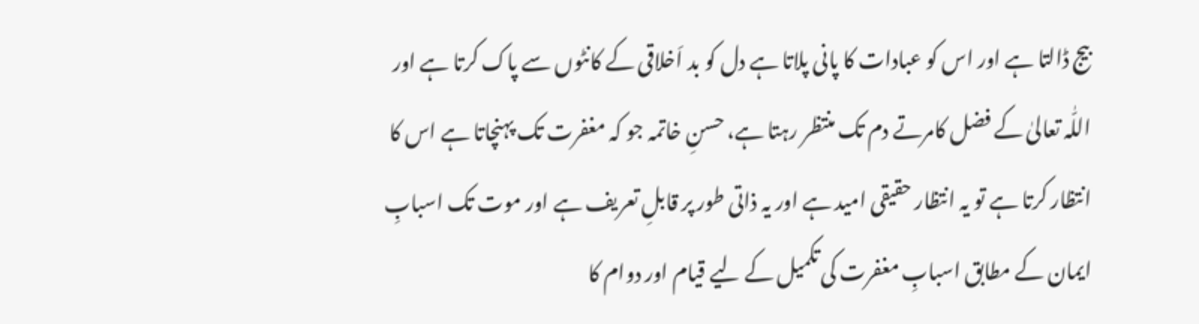بیج ڈالتا ہے اور اس کو عبادات کا پانی پلاتا ہے دل کو بد اَخلاقی کے کانٹوں سے پاک کرتا ہے اور اللّٰہ تعالیٰ کے فضل کامرتے دم تک منتظر رہتا ہے، حسنِ خاتمہ جو کہ مغفرت تک پہنچاتا ہے اس کا انتظار کرتا ہے تو یہ انتظار حقیقی امید ہے اور یہ ذاتی طور پر قابلِ تعریف ہے اور موت تک اسبابِ ایمان کے مطابق اسبابِ مغفرت کی تکمیل کے لیے قیام اور دوام کا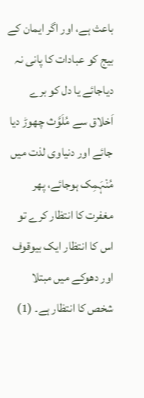باعث ہے، اور اگر ایمان کے بیج کو عبادات کا پانی نہ دیاجائے یا دل کو برے اَخلاق سے مُلَوَّث چھوڑ دیا جائے اور دنیاوی لذت میں مُنْہَمِک ہوجائے، پھر مغفرت کا انتظار کرے تو اس کا انتظار ایک بیوقوف اور دھوکے میں مبتلا شخص کا انتظار ہے۔ (1)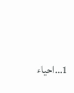1…احیاء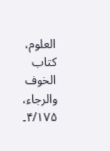العلوم، کتاب الخوف والرجاء، ۴/۱۷۵۔